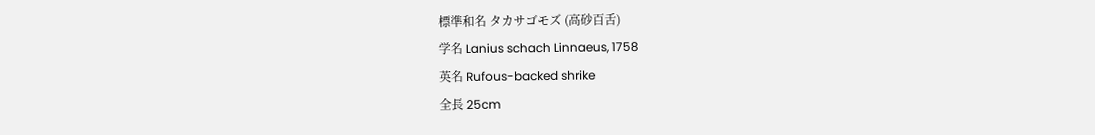標準和名 タカサゴモズ (高砂百舌)
学名 Lanius schach Linnaeus, 1758
英名 Rufous-backed shrike
全長 25cm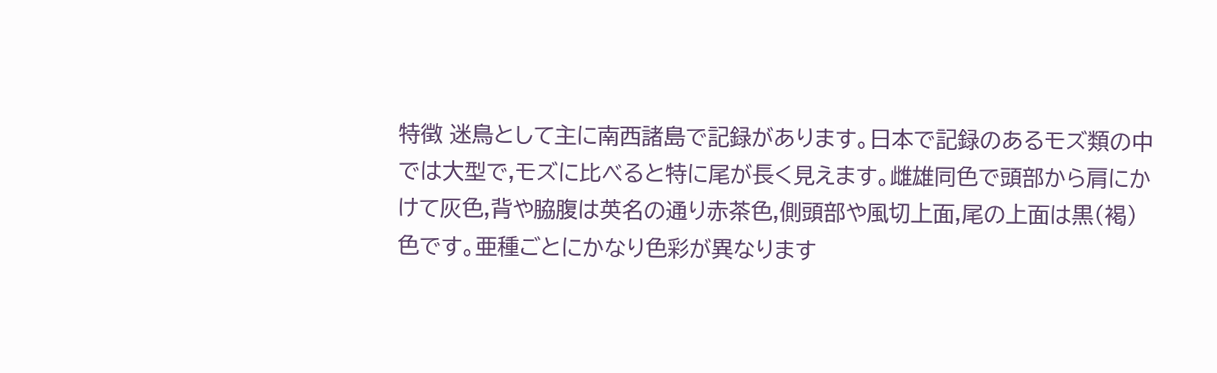特徴 迷鳥として主に南西諸島で記録があります。日本で記録のあるモズ類の中では大型で,モズに比べると特に尾が長く見えます。雌雄同色で頭部から肩にかけて灰色,背や脇腹は英名の通り赤茶色,側頭部や風切上面,尾の上面は黒(褐)色です。亜種ごとにかなり色彩が異なります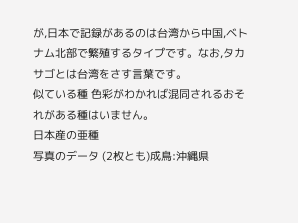が,日本で記録があるのは台湾から中国,ベトナム北部で繁殖するタイプです。なお,タカサゴとは台湾をさす言葉です。
似ている種 色彩がわかれば混同されるおそれがある種はいません。
日本産の亜種
写真のデータ (2枚とも)成鳥:沖縄県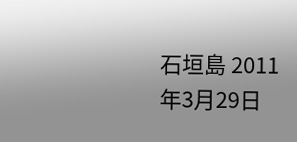石垣島 2011年3月29日